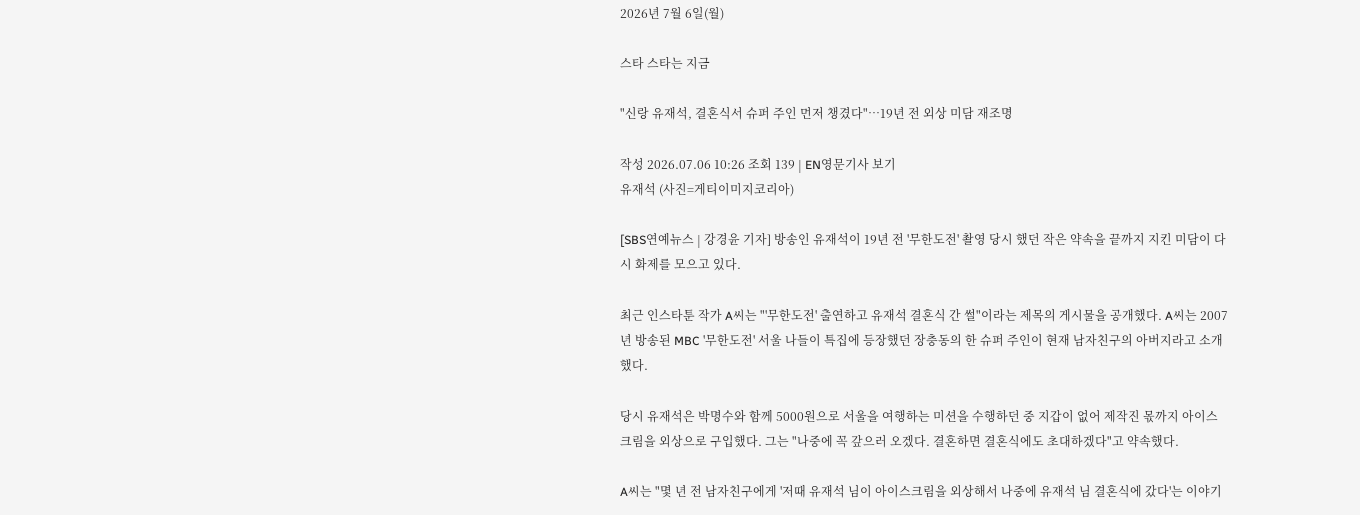2026년 7월 6일(월)

스타 스타는 지금

"신랑 유재석, 결혼식서 슈퍼 주인 먼저 챙겼다"…19년 전 외상 미담 재조명

작성 2026.07.06 10:26 조회 139 | EN영문기사 보기
유재석 (사진=게티이미지코리아)

[SBS연예뉴스 | 강경윤 기자] 방송인 유재석이 19년 전 '무한도전' 촬영 당시 했던 작은 약속을 끝까지 지킨 미담이 다시 화제를 모으고 있다.

최근 인스타툰 작가 A씨는 "'무한도전' 출연하고 유재석 결혼식 간 썰"이라는 제목의 게시물을 공개했다. A씨는 2007년 방송된 MBC '무한도전' 서울 나들이 특집에 등장했던 장충동의 한 슈퍼 주인이 현재 남자친구의 아버지라고 소개했다.

당시 유재석은 박명수와 함께 5000원으로 서울을 여행하는 미션을 수행하던 중 지갑이 없어 제작진 몫까지 아이스크림을 외상으로 구입했다. 그는 "나중에 꼭 갚으러 오겠다. 결혼하면 결혼식에도 초대하겠다"고 약속했다.

A씨는 "몇 년 전 남자친구에게 '저때 유재석 님이 아이스크림을 외상해서 나중에 유재석 님 결혼식에 갔다'는 이야기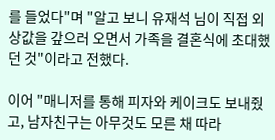를 들었다"며 "알고 보니 유재석 님이 직접 외상값을 갚으러 오면서 가족을 결혼식에 초대했던 것"이라고 전했다.

이어 "매니저를 통해 피자와 케이크도 보내줬고, 남자친구는 아무것도 모른 채 따라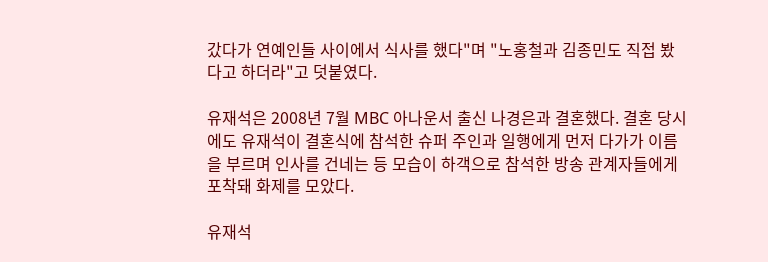갔다가 연예인들 사이에서 식사를 했다"며 "노홍철과 김종민도 직접 봤다고 하더라"고 덧붙였다.

유재석은 2008년 7월 MBC 아나운서 출신 나경은과 결혼했다. 결혼 당시에도 유재석이 결혼식에 참석한 슈퍼 주인과 일행에게 먼저 다가가 이름을 부르며 인사를 건네는 등 모습이 하객으로 참석한 방송 관계자들에게 포착돼 화제를 모았다.

유재석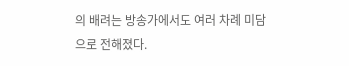의 배려는 방송가에서도 여러 차례 미담으로 전해졌다.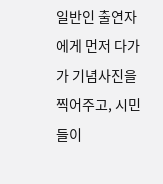일반인 출연자에게 먼저 다가가 기념사진을 찍어주고, 시민들이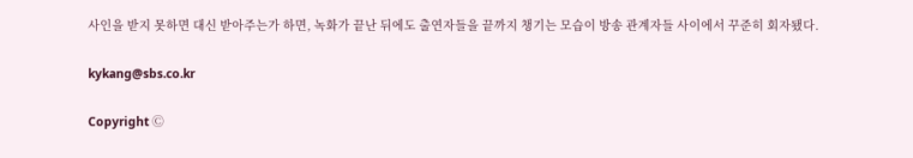사인을 받지 못하면 대신 받아주는가 하면, 녹화가 끝난 뒤에도 출연자들을 끝까지 챙기는 모습이 방송 관계자들 사이에서 꾸준히 회자됐다.

kykang@sbs.co.kr

Copyright Ⓒ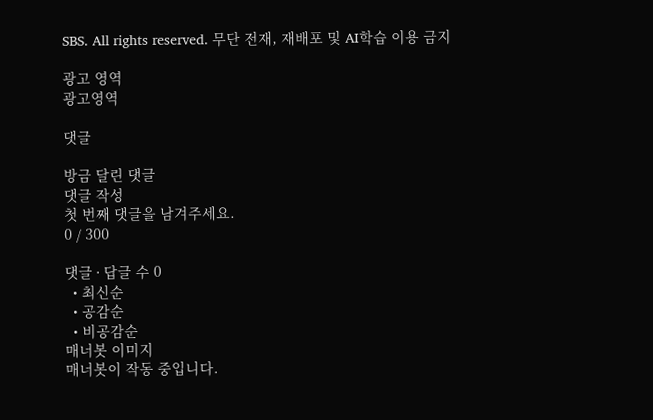SBS. All rights reserved. 무단 전재, 재배포 및 AI학습 이용 금지

광고 영역
광고영역

댓글

방금 달린 댓글
댓글 작성
첫 번째 댓글을 남겨주세요.
0 / 300

댓글 ∙ 답글 수 0
  • 최신순
  • 공감순
  • 비공감순
매너봇 이미지
매너봇이 작동 중입니다.